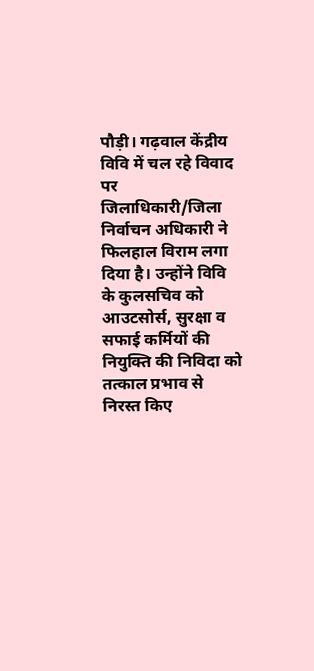पौड़ी। गढ़वाल केंद्रीय विवि में चल रहे विवाद पर जिलाधिकारी/जिला निर्वाचन अधिकारी ने फिलहाल विराम लगा दिया है। उन्होंने विवि के कुलसचिव को आउटसोर्स, सुरक्षा व सफाई कर्मियों की नियुक्ति की निविदा को तत्काल प्रभाव से निरस्त किए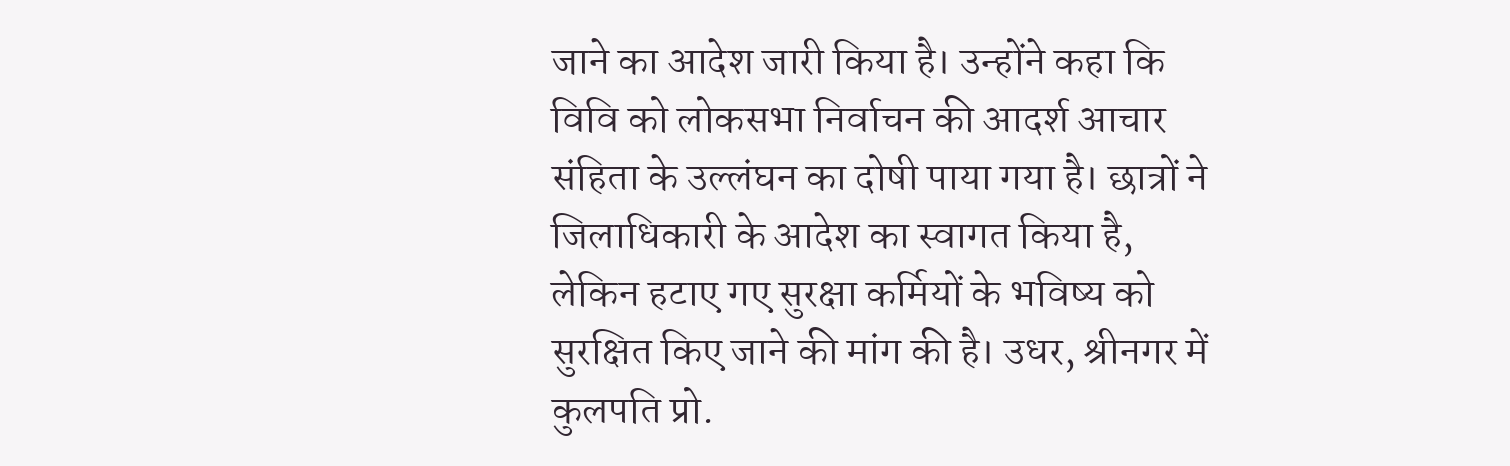जाने का आदेश जारी किया है। उन्होंने कहा कि विवि को लोकसभा निर्वाचन की आदर्श आचार संहिता के उल्लंघन का दोषी पाया गया है। छात्रों ने जिलाधिकारी के आदेश का स्वागत किया है, लेकिन हटाए गए सुरक्षा कर्मियों के भविष्य को सुरक्षित किए जाने की मांग की है। उधर, श्रीनगर में कुलपति प्रो.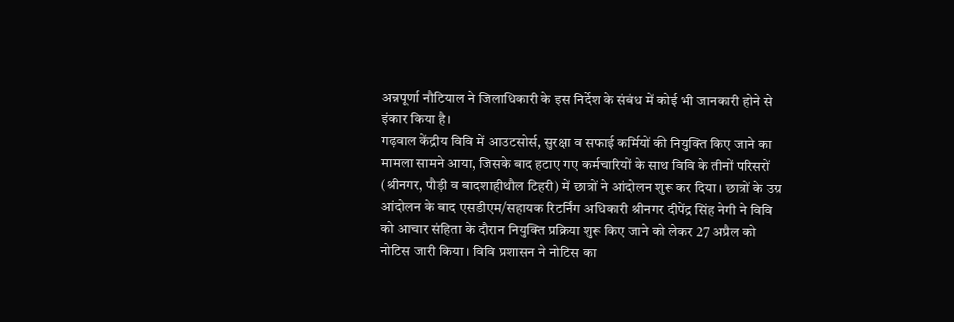अन्नपूर्णा नौटियाल ने जिलाधिकारी के इस निर्देश के संबंध में कोई भी जानकारी होने से इंकार किया है।
गढ़वाल केंद्रीय विवि में आउटसोर्स, सुरक्षा व सफाई कर्मियों की नियुक्ति किए जाने का मामला सामने आया, जिसके बाद हटाए गए कर्मचारियों के साथ विवि के तीनों परिसरों (श्रीनगर, पौड़ी व बादशाहीथौल टिहरी) में छात्रों ने आंदोलन शुरू कर दिया। छात्रों के उग्र आंदोलन के बाद एसडीएम/सहायक रिटर्निंग अधिकारी श्रीनगर दीपेंद्र सिंह नेगी ने विवि को आचार संहिता के दौरान नियुक्ति प्रक्रिया शुरू किए जाने को लेकर 27 अप्रैल को नोटिस जारी किया। विवि प्रशासन ने नोटिस का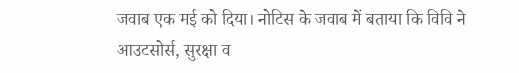जवाब एक मई को दिया। नोटिस के जवाब में बताया कि विवि ने आउटसोर्स, सुरक्षा व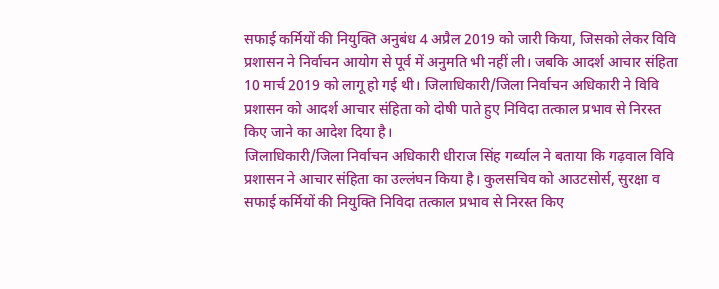सफाई कर्मियों की नियुक्ति अनुबंध 4 अप्रैल 2019 को जारी किया, जिसको लेकर विवि प्रशासन ने निर्वाचन आयोग से पूर्व में अनुमति भी नहीं ली। जबकि आदर्श आचार संहिता 10 मार्च 2019 को लागू हो गई थी। जिलाधिकारी/जिला निर्वाचन अधिकारी ने विवि प्रशासन को आदर्श आचार संहिता को दोषी पाते हुए निविदा तत्काल प्रभाव से निरस्त किए जाने का आदेश दिया है।
जिलाधिकारी/जिला निर्वाचन अधिकारी धीराज सिंह गर्ब्याल ने बताया कि गढ़वाल विवि प्रशासन ने आचार संहिता का उल्लंघन किया है। कुलसचिव को आउटसोर्स, सुरक्षा व सफाई कर्मियों की नियुक्ति निविदा तत्काल प्रभाव से निरस्त किए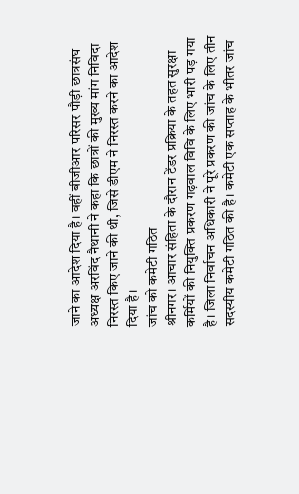जाने का आदेश दिया है। वहीं बीजीआर परिसर पौड़ी छात्रसंघ अध्यक्ष अरविंद नैथानी ने कहा कि छात्रों की मुख्य मांग निविदा निरस्त किए जाने की थी, जिसे डीएम ने निरस्त करने का आदेश दिया है।
जांच को कमेटी गठित
श्रीनगर। आचार संहिता के दौरान टेंडर प्रक्रिया के तहत सुरक्षा कर्मियों की नियुक्ति प्रकरण गढ़वाल विवि के लिए भारी पड़ गया है। जिला निर्वाचन अधिकारी ने पूरे प्रकरण की जांच के लिए तीन सदस्यीय कमेटी गठित की है। कमेटी एक सप्ताह के भीतर जांच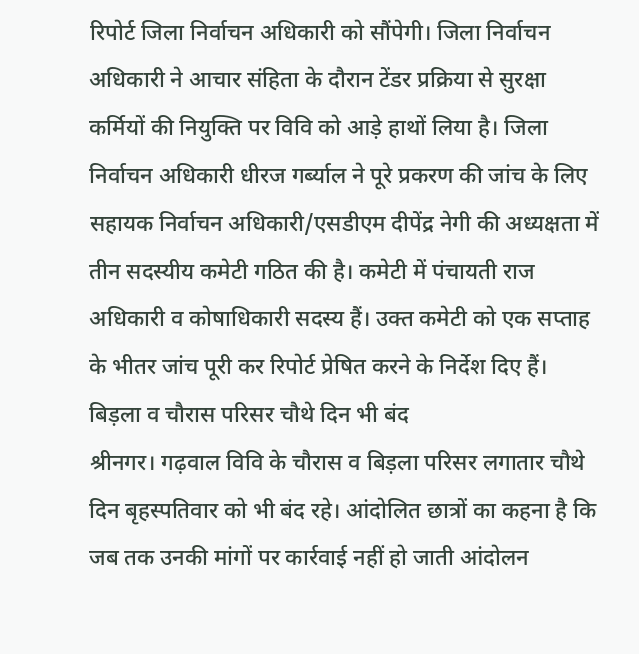रिपोर्ट जिला निर्वाचन अधिकारी को सौंपेगी। जिला निर्वाचन अधिकारी ने आचार संहिता के दौरान टेंडर प्रक्रिया से सुरक्षा कर्मियों की नियुक्ति पर विवि को आड़े हाथों लिया है। जिला निर्वाचन अधिकारी धीरज गर्ब्याल ने पूरे प्रकरण की जांच के लिए सहायक निर्वाचन अधिकारी/एसडीएम दीपेंद्र नेगी की अध्यक्षता में तीन सदस्यीय कमेटी गठित की है। कमेटी में पंचायती राज अधिकारी व कोषाधिकारी सदस्य हैं। उक्त कमेटी को एक सप्ताह के भीतर जांच पूरी कर रिपोर्ट प्रेषित करने के निर्देश दिए हैं।
बिड़ला व चौरास परिसर चौथे दिन भी बंद
श्रीनगर। गढ़वाल विवि के चौरास व बिड़ला परिसर लगातार चौथे दिन बृहस्पतिवार को भी बंद रहे। आंदोलित छात्रों का कहना है कि जब तक उनकी मांगों पर कार्रवाई नहीं हो जाती आंदोलन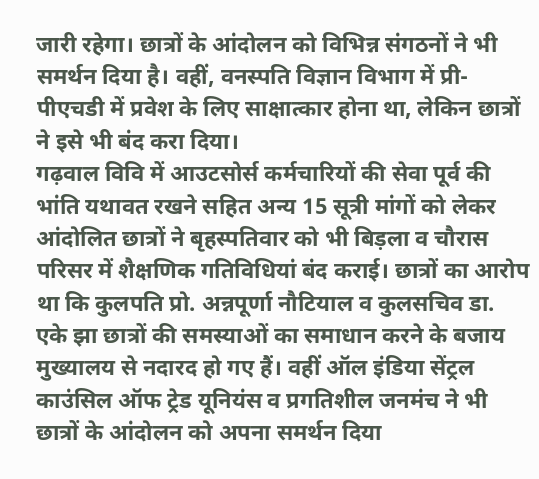जारी रहेगा। छात्रों के आंदोलन को विभिन्न संगठनों ने भी समर्थन दिया है। वहीं, वनस्पति विज्ञान विभाग में प्री-पीएचडी में प्रवेश के लिए साक्षात्कार होना था, लेकिन छात्रों ने इसे भी बंद करा दिया।
गढ़वाल विवि में आउटसोर्स कर्मचारियों की सेवा पूर्व की भांति यथावत रखने सहित अन्य 15 सूत्री मांगों को लेकर आंदोलित छात्रों ने बृहस्पतिवार को भी बिड़ला व चौरास परिसर में शैक्षणिक गतिविधियां बंद कराई। छात्रों का आरोप था कि कुलपति प्रो. अन्नपूर्णा नौटियाल व कुलसचिव डा. एके झा छात्रों की समस्याओं का समाधान करने के बजाय मुख्यालय से नदारद हो गए हैं। वहीं ऑल इंडिया सेंट्रल काउंसिल ऑफ ट्रेड यूनियंस व प्रगतिशील जनमंच ने भी छात्रों के आंदोलन को अपना समर्थन दिया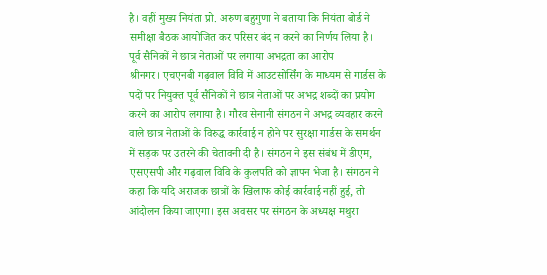है। वहीं मुख्य नियंता प्रो. अरुण बहुगुणा ने बताया कि नियंता बोर्ड ने समीक्षा बैठक आयोजित कर परिसर बंद न करने का निर्णय लिया है।
पूर्व सैनिकों ने छात्र नेताओं पर लगाया अभद्रता का आरोप
श्रीनगर। एचएनबी गढ़वाल विवि में आउटसोर्सिंग के माध्यम से गार्डस के पदों पर नियुक्त पूर्व सैनिकों ने छात्र नेताओं पर अभद्र शब्दों का प्रयोग करने का आरोप लगाया है। गौरव सेनानी संगठन ने अभद्र व्यवहार करने वाले छात्र नेताओं के विरुद्ध कार्रवाई न होने पर सुरक्षा गार्डस के समर्थन में सड़क पर उतरने की चेतावनी दी है। संगठन ने इस संबंध में डीएम, एसएसपी और गढ़वाल विवि के कुलपति को ज्ञापन भेजा है। संगठन ने कहा कि यदि अराजक छात्रों के खिलाफ कोई कार्रवाई नहीं हुई, तो आंदोलन किया जाएगा। इस अवसर पर संगठन के अध्यक्ष मथुरा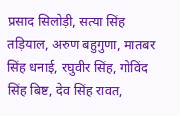प्रसाद सिलोड़ी, सत्या सिंह तड़ियाल, अरुण बहुगुणा, मातबर सिंह धनाई, रघुवीर सिंह, गोविंद सिंह बिष्ट, देव सिंह रावत,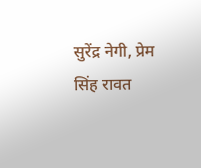सुरेंद्र नेगी, प्रेम सिंह रावत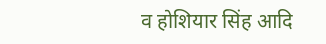व होशियार सिंह आदि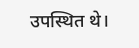उपस्थित थे।